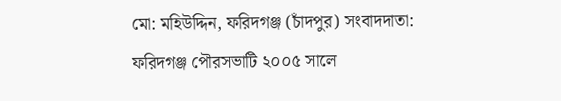মো: মহিউদ্দিন, ফরিদগঞ্জ (চাঁদপুর) সংবাদদাতা:
ফরিদগঞ্জ পৌরসভাটি ২০০৫ সালে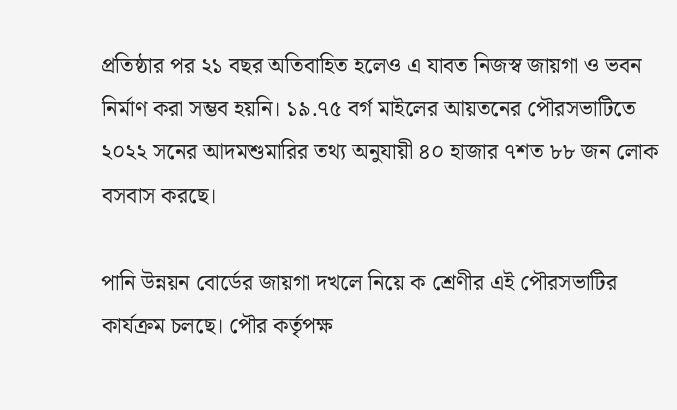প্রতিষ্ঠার পর ২১ বছর অতিবাহিত হলেও এ যাবত নিজস্ব জায়গা ও ভবন নির্মাণ করা সম্ভব হয়নি। ১৯.৭৫ বর্গ মাইলের আয়তনের পৌরসভাটিতে ২০২২ সনের আদমশুমারির তথ্য অনুযায়ী ৪০ হাজার ৭শত ৮৮ জন লোক বসবাস করছে।

পানি উন্নয়ন বোর্ডের জায়গা দখলে নিয়ে ক শ্রেণীর এই পৌরসভাটির কার্যক্রম চলছে। পৌর কর্তৃপক্ষ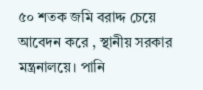৫০ শতক জমি বরাদ্দ চেয়ে আবেদন করে , স্থানীয় সরকার মন্ত্রনালয়ে। পানি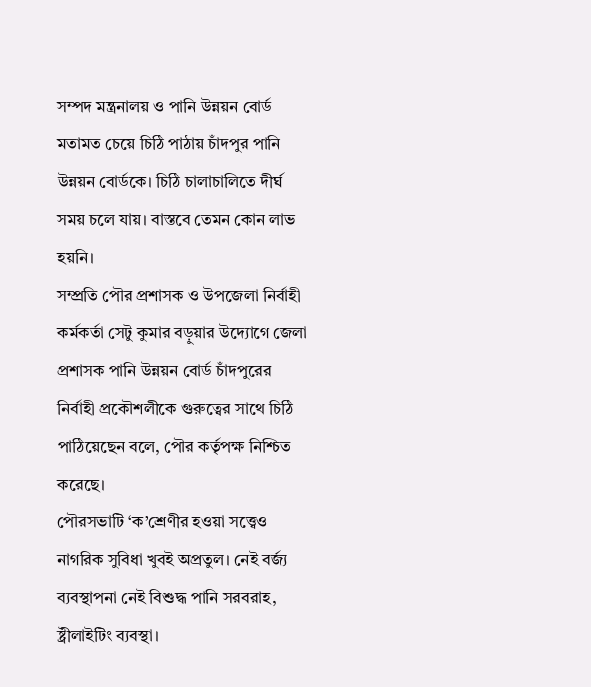সম্পদ মন্ত্রনালয় ও পানি উন্নয়ন বোর্ড মতামত চেয়ে চিঠি পাঠায় চাঁদপুর পানি উন্নয়ন বোর্ডকে। চিঠি চালাচালিতে দীর্ঘ সময় চলে যায়। বাস্তবে তেমন কোন লাভ হয়নি।
সম্প্রতি পৌর প্রশাসক ও উপজেলা নির্বাহী কর্মকর্তা সেটু কুমার বড়ুয়ার উদ্যোগে জেলা প্রশাসক পানি উন্নয়ন বোর্ড চাঁদপুরের নির্বাহী প্রকৌশলীকে গুরুত্বের সাথে চিঠি পাঠিয়েছেন বলে, পৌর কর্তৃপক্ষ নিশ্চিত করেছে।
পৌরসভাটি ‘ক’শ্রেণীর হওয়া সত্ত্বেও নাগরিক সুবিধা খুবই অপ্রতুল। নেই বর্জ্য ব্যবস্থাপনা নেই বিশুদ্ধ পানি সরবরাহ, ষ্ট্রীলাইটিং ব্যবস্থা।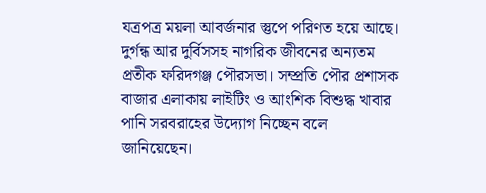যত্রপত্র ময়লা আবর্জনার স্তুপে পরিণত হয়ে আছে। দুর্গন্ধ আর দুর্বিসসহ নাগরিক জীবনের অন্যতম প্রতীক ফরিদগঞ্জ পৌরসভা। সম্প্রতি পৌর প্রশাসক বাজার এলাকায় লাইটিং ও আংশিক বিশুদ্ধ খাবার পানি সরবরাহের উদ্যোগ নিচ্ছেন বলে জানিয়েছেন।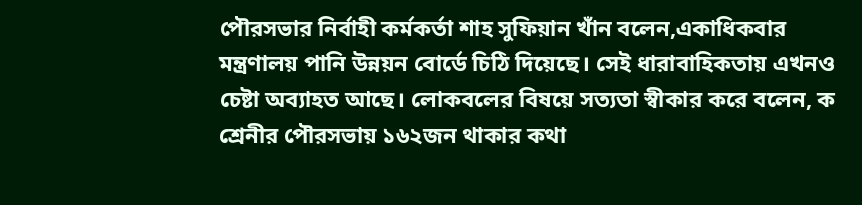পৌরসভার নির্বাহী কর্মকর্তা শাহ সুফিয়ান খাঁন বলেন,একাধিকবার মন্ত্রণালয় পানি উন্নয়ন বোর্ডে চিঠি দিয়েছে। সেই ধারাবাহিকতায় এখনও চেষ্টা অব্যাহত আছে। লোকবলের বিষয়ে সত্যতা স্বীকার করে বলেন, ক শ্রেনীর পৌরসভায় ১৬২জন থাকার কথা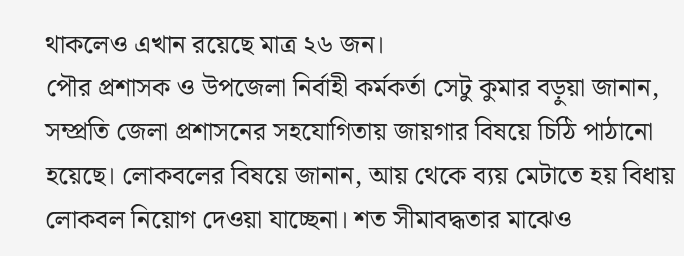থাকলেও এখান রয়েছে মাত্র ২৬ জন।
পৌর প্রশাসক ও উপজেলা নির্বাহী কর্মকর্তা সেটু কুমার বড়ুয়া জানান, সম্প্রতি জেলা প্রশাসনের সহযোগিতায় জায়গার বিষয়ে চিঠি পাঠানো হয়েছে। লোকবলের বিষয়ে জানান, আয় থেকে ব্যয় মেটাতে হয় বিধায় লোকবল নিয়োগ দেওয়া যাচ্ছেনা। শত সীমাবদ্ধতার মাঝেও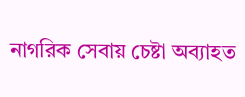নাগরিক সেবায় চেষ্টা অব্যাহত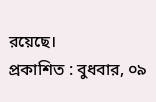রয়েছে।
প্রকাশিত : বুধবার, ০৯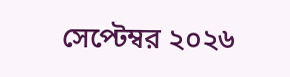সেপ্টেম্বর ২০২৬